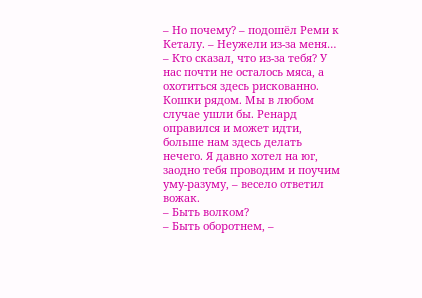– Но почему? – подошёл Реми к Кеталу. – Неужели из-за меня…
– Кто сказал, что из-за тебя? У нас почти не осталось мяса, а охотиться здесь рискованно. Кошки рядом. Мы в любом случае ушли бы. Ренард оправился и может идти, больше нам здесь делать нечего. Я давно хотел на юг, заодно тебя проводим и поучим уму-разуму, – весело ответил вожак.
– Быть волком?
– Быть оборотнем, –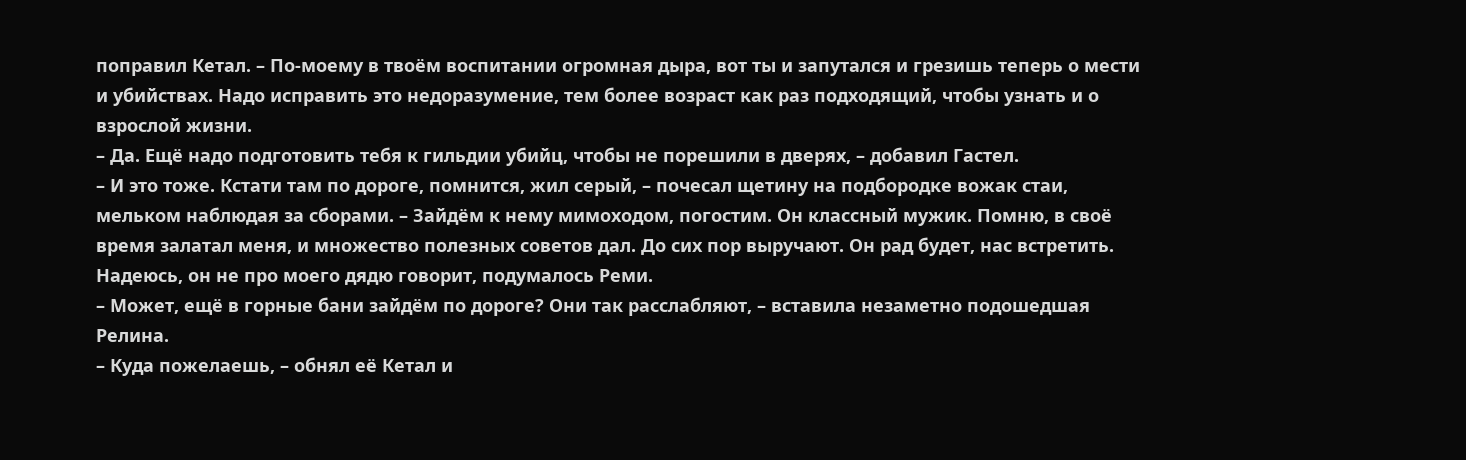поправил Кетал. – По-моему в твоём воспитании огромная дыра, вот ты и запутался и грезишь теперь о мести и убийствах. Надо исправить это недоразумение, тем более возраст как раз подходящий, чтобы узнать и о взрослой жизни.
– Да. Ещё надо подготовить тебя к гильдии убийц, чтобы не порешили в дверях, – добавил Гастел.
– И это тоже. Кстати там по дороге, помнится, жил серый, – почесал щетину на подбородке вожак стаи, мельком наблюдая за сборами. – Зайдём к нему мимоходом, погостим. Он классный мужик. Помню, в своё время залатал меня, и множество полезных советов дал. До сих пор выручают. Он рад будет, нас встретить.
Надеюсь, он не про моего дядю говорит, подумалось Реми.
– Может, ещё в горные бани зайдём по дороге? Они так расслабляют, – вставила незаметно подошедшая Релина.
– Куда пожелаешь, – обнял её Кетал и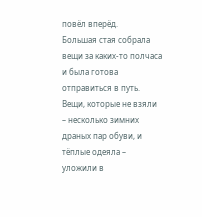повёл вперёд.
Большая стая собрала вещи за каких-то полчаса и была готова отправиться в путь. Вещи, которые не взяли – несколько зимних драных пар обуви, и тёплые одеяла – уложили в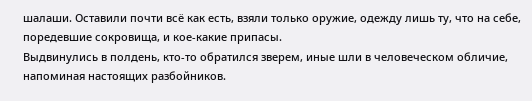шалаши. Оставили почти всё как есть, взяли только оружие, одежду лишь ту, что на себе, поредевшие сокровища, и кое-какие припасы.
Выдвинулись в полдень, кто-то обратился зверем, иные шли в человеческом обличие, напоминая настоящих разбойников.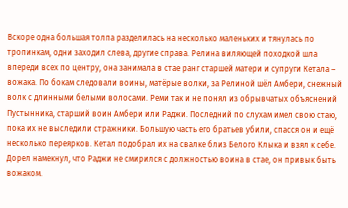Вскоре одна большая толпа разделилась на несколько маленьких и тянулась по тропинкам, одни заходил слева, другие справа. Релина виляющей походкой шла впереди всех по центру, она занимала в стае ранг старшей матери и супруги Кетала – вожака. По бокам следовали воины, матёрые волки, за Релиной шёл Амбери, снежный волк с длинными белыми волосами. Реми так и не понял из обрывчатых объяснений Пустынника, старший воин Амбери или Раджи. Последний по слухам имел свою стаю, пока их не выследили стражники. Большую часть его братьев убили, спасся он и ещё несколько переярков. Кетал подобрал их на свалке близ Белого Клыка и взял к себе. Дорел намекнул, что Раджи не смирился с должностью воина в стае, он привык быть вожаком.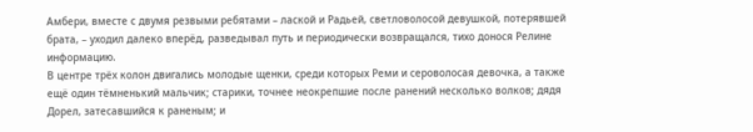Амбери, вместе с двумя резвыми ребятами – лаской и Радьей, светловолосой девушкой, потерявшей брата, – уходил далеко вперёд, разведывал путь и периодически возвращался, тихо донося Релине информацию.
В центре трёх колон двигались молодые щенки, среди которых Реми и сероволосая девочка, а также ещё один тёмненький мальчик; старики, точнее неокрепшие после ранений несколько волков; дядя Дорел, затесавшийся к раненым; и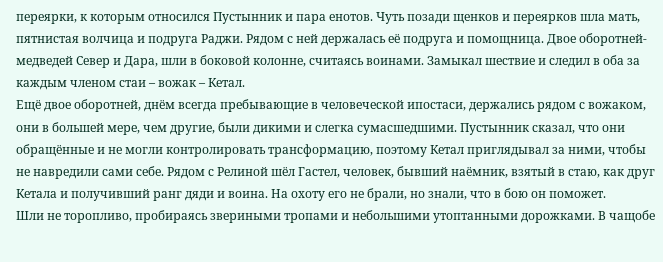переярки, к которым относился Пустынник и пара енотов. Чуть позади щенков и переярков шла мать, пятнистая волчица и подруга Раджи. Рядом с ней держалась её подруга и помощница. Двое оборотней-медведей Север и Дара, шли в боковой колонне, считаясь воинами. Замыкал шествие и следил в оба за каждым членом стаи – вожак – Кетал.
Ещё двое оборотней, днём всегда пребывающие в человеческой ипостаси, держались рядом с вожаком, они в большей мере, чем другие, были дикими и слегка сумасшедшими. Пустынник сказал, что они обращённые и не могли контролировать трансформацию, поэтому Кетал приглядывал за ними, чтобы не навредили сами себе. Рядом с Релиной шёл Гастел, человек, бывший наёмник, взятый в стаю, как друг Кетала и получивший ранг дяди и воина. На охоту его не брали, но знали, что в бою он поможет.
Шли не торопливо, пробираясь звериными тропами и небольшими утоптанными дорожками. В чащобе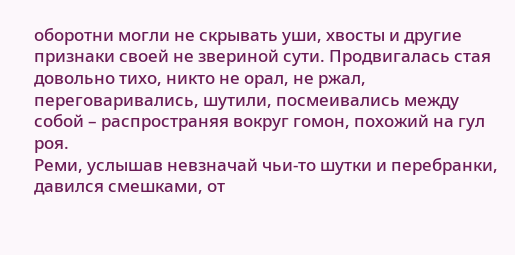оборотни могли не скрывать уши, хвосты и другие признаки своей не звериной сути. Продвигалась стая довольно тихо, никто не орал, не ржал, переговаривались, шутили, посмеивались между собой – распространяя вокруг гомон, похожий на гул роя.
Реми, услышав невзначай чьи-то шутки и перебранки, давился смешками, от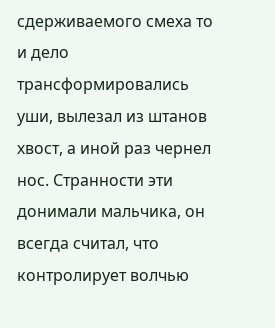сдерживаемого смеха то и дело трансформировались уши, вылезал из штанов хвост, а иной раз чернел нос. Странности эти донимали мальчика, он всегда считал, что контролирует волчью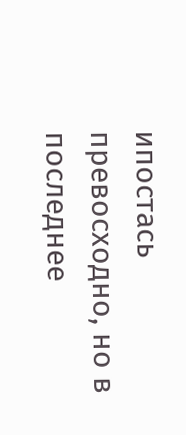ипостась превосходно, но в последнее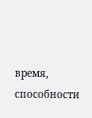время, способности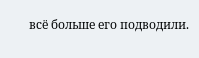всё больше его подводили.